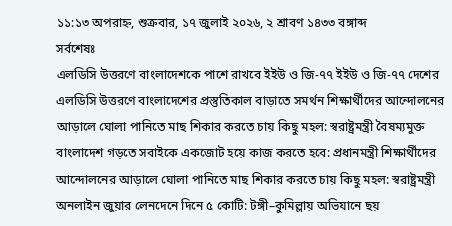১১:১৩ অপরাহ্ন, শুক্রবার, ১৭ জুলাই ২০২৬, ২ শ্রাবণ ১৪৩৩ বঙ্গাব্দ
সর্বশেষঃ
এলডিসি উত্তরণে বাংলাদেশকে পাশে রাখবে ইইউ ও জি-৭৭ ইইউ ও জি-৭৭ দেশের এলডিসি উত্তরণে বাংলাদেশের প্রস্তুতিকাল বাড়াতে সমর্থন শিক্ষার্থীদের আন্দোলনের আড়ালে ঘোলা পানিতে মাছ শিকার করতে চায় কিছু মহল: স্বরাষ্ট্রমন্ত্রী বৈষম্যমুক্ত বাংলাদেশ গড়তে সবাইকে একজোট হয়ে কাজ করতে হবে: প্রধানমন্ত্রী শিক্ষার্থীদের আন্দোলনের আড়ালে ঘোলা পানিতে মাছ শিকার করতে চায় কিছু মহল: স্বরাষ্ট্রমন্ত্রী অনলাইন জুয়ার লেনদেনে দিনে ৫ কোটি: টঙ্গী–কুমিল্লায় অভিযানে ছয়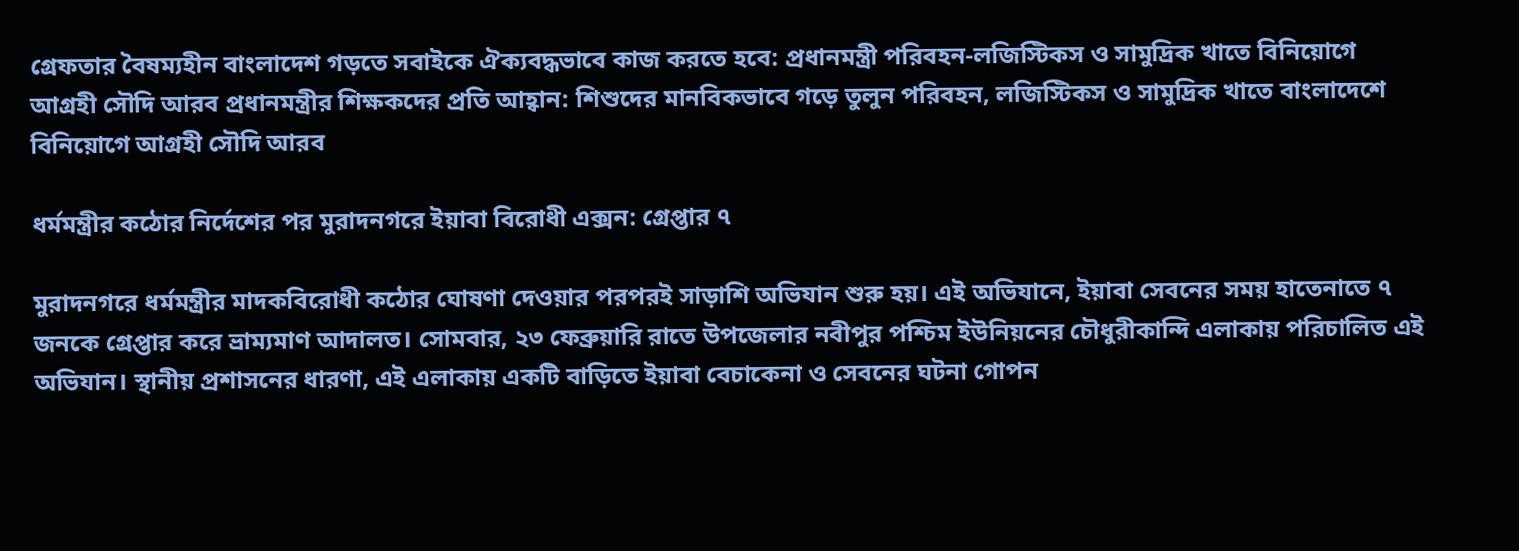গ্রেফতার বৈষম্যহীন বাংলাদেশ গড়তে সবাইকে ঐক্যবদ্ধভাবে কাজ করতে হবে: প্রধানমন্ত্রী পরিবহন-লজিস্টিকস ও সামুদ্রিক খাতে বিনিয়োগে আগ্রহী সৌদি আরব প্রধানমন্ত্রীর শিক্ষকদের প্রতি আহ্বান: শিশুদের মানবিকভাবে গড়ে তুলুন পরিবহন, লজিস্টিকস ও সামুদ্রিক খাতে বাংলাদেশে বিনিয়োগে আগ্রহী সৌদি আরব

ধর্মমন্ত্রীর কঠোর নির্দেশের পর মুরাদনগরে ইয়াবা বিরোধী এক্সন: গ্রেপ্তার ৭

মুরাদনগরে ধর্মমন্ত্রীর মাদকবিরোধী কঠোর ঘোষণা দেওয়ার পরপরই সাড়াশি অভিযান শুরু হয়। এই অভিযানে, ইয়াবা সেবনের সময় হাতেনাতে ৭ জনকে গ্রেপ্তার করে ভ্রাম্যমাণ আদালত। সোমবার, ২৩ ফেব্রুয়ারি রাতে উপজেলার নবীপুর পশ্চিম ইউনিয়নের চৌধুরীকান্দি এলাকায় পরিচালিত এই অভিযান। স্থানীয় প্রশাসনের ধারণা, এই এলাকায় একটি বাড়িতে ইয়াবা বেচাকেনা ও সেবনের ঘটনা গোপন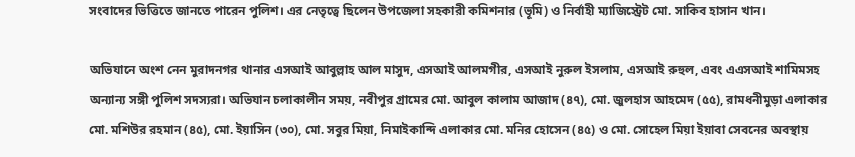সংবাদের ভিত্তিতে জানতে পারেন পুলিশ। এর নেতৃত্বে ছিলেন উপজেলা সহকারী কমিশনার (ভূমি) ও নির্বাহী ম্যাজিস্ট্রেট মো. সাকিব হাসান খান।

অভিযানে অংশ নেন মুরাদনগর থানার এসআই আবুল্লাহ আল মাসুদ, এসআই আলমগীর, এসআই নুরুল ইসলাম, এসআই রুহুল, এবং এএসআই শামিমসহ অন্যান্য সঙ্গী পুলিশ সদস্যরা। অভিযান চলাকালীন সময়, নবীপুর গ্রামের মো. আবুল কালাম আজাদ (৪৭), মো. জুলহাস আহমেদ (৫৫), রামধনীমুড়া এলাকার মো. মশিউর রহমান (৪৫), মো. ইয়াসিন (৩০), মো. সবুর মিয়া, নিমাইকান্দি এলাকার মো. মনির হোসেন (৪৫) ও মো. সোহেল মিয়া ইয়াবা সেবনের অবস্থায়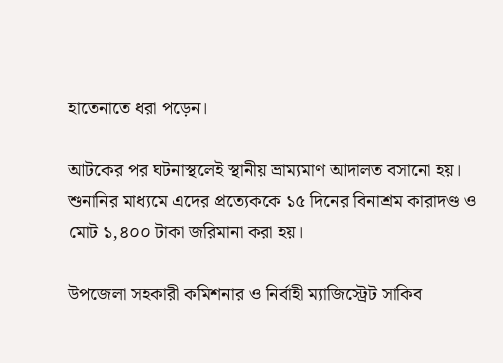হাতেনাতে ধরা পড়েন।

আটকের পর ঘটনাস্থলেই স্থানীয় ভ্রাম্যমাণ আদালত বসানো হয়। শুনানির মাধ্যমে এদের প্রত্যেককে ১৫ দিনের বিনাশ্রম কারাদণ্ড ও মোট ১,৪০০ টাকা জরিমানা করা হয়।

উপজেলা সহকারী কমিশনার ও নির্বাহী ম্যাজিস্ট্রেট সাকিব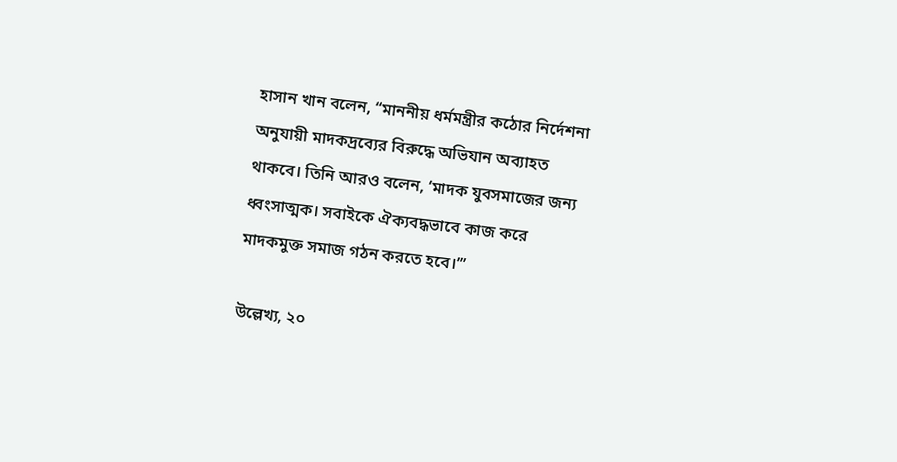হাসান খান বলেন, “মাননীয় ধর্মমন্ত্রীর কঠোর নির্দেশনা অনুযায়ী মাদকদ্রব্যের বিরুদ্ধে অভিযান অব্যাহত থাকবে। তিনি আরও বলেন, ‘মাদক যুবসমাজের জন্য ধ্বংসাত্মক। সবাইকে ঐক্যবদ্ধভাবে কাজ করে মাদকমুক্ত সমাজ গঠন করতে হবে।’”

উল্লেখ্য, ২০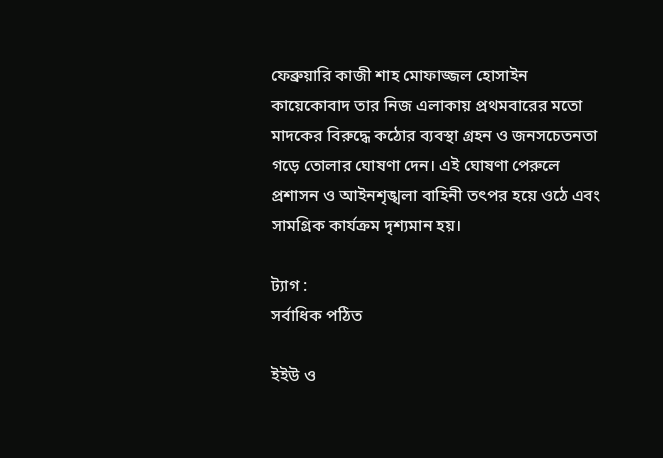ফেব্রুয়ারি কাজী শাহ মোফাজ্জল হোসাইন কায়েকোবাদ তার নিজ এলাকায় প্রথমবারের মতো মাদকের বিরুদ্ধে কঠোর ব্যবস্থা গ্রহন ও জনসচেতনতা গড়ে তোলার ঘোষণা দেন। এই ঘোষণা পেরুলে প্রশাসন ও আইনশৃঙ্খলা বাহিনী তৎপর হয়ে ওঠে এবং সামগ্রিক কার্যক্রম দৃশ্যমান হয়।

ট্যাগ :
সর্বাধিক পঠিত

ইইউ ও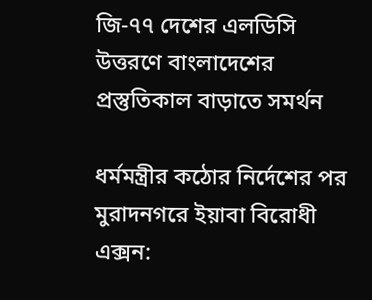জি-৭৭ দেশের এলডিসি উত্তরণে বাংলাদেশের প্রস্তুতিকাল বাড়াতে সমর্থন

ধর্মমন্ত্রীর কঠোর নির্দেশের পর মুরাদনগরে ইয়াবা বিরোধী এক্সন: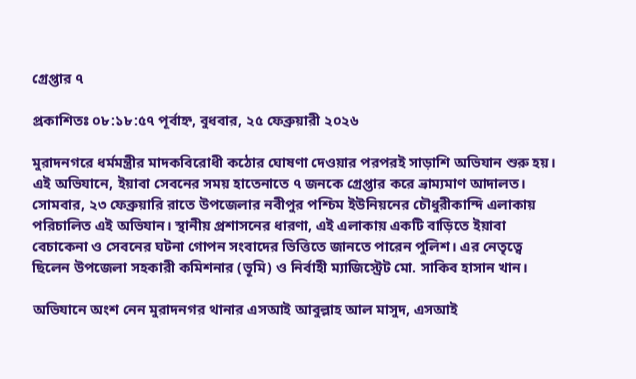গ্রেপ্তার ৭

প্রকাশিতঃ ০৮:১৮:৫৭ পূর্বাহ্ন, বুধবার, ২৫ ফেব্রুয়ারী ২০২৬

মুরাদনগরে ধর্মমন্ত্রীর মাদকবিরোধী কঠোর ঘোষণা দেওয়ার পরপরই সাড়াশি অভিযান শুরু হয়। এই অভিযানে, ইয়াবা সেবনের সময় হাতেনাতে ৭ জনকে গ্রেপ্তার করে ভ্রাম্যমাণ আদালত। সোমবার, ২৩ ফেব্রুয়ারি রাতে উপজেলার নবীপুর পশ্চিম ইউনিয়নের চৌধুরীকান্দি এলাকায় পরিচালিত এই অভিযান। স্থানীয় প্রশাসনের ধারণা, এই এলাকায় একটি বাড়িতে ইয়াবা বেচাকেনা ও সেবনের ঘটনা গোপন সংবাদের ভিত্তিতে জানতে পারেন পুলিশ। এর নেতৃত্বে ছিলেন উপজেলা সহকারী কমিশনার (ভূমি) ও নির্বাহী ম্যাজিস্ট্রেট মো. সাকিব হাসান খান।

অভিযানে অংশ নেন মুরাদনগর থানার এসআই আবুল্লাহ আল মাসুদ, এসআই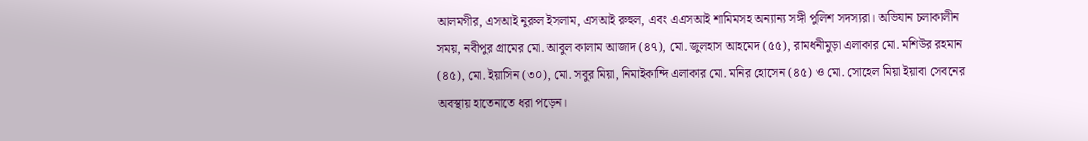আলমগীর, এসআই নুরুল ইসলাম, এসআই রুহুল, এবং এএসআই শামিমসহ অন্যান্য সঙ্গী পুলিশ সদস্যরা। অভিযান চলাকালীন সময়, নবীপুর গ্রামের মো. আবুল কালাম আজাদ (৪৭), মো. জুলহাস আহমেদ (৫৫), রামধনীমুড়া এলাকার মো. মশিউর রহমান (৪৫), মো. ইয়াসিন (৩০), মো. সবুর মিয়া, নিমাইকান্দি এলাকার মো. মনির হোসেন (৪৫) ও মো. সোহেল মিয়া ইয়াবা সেবনের অবস্থায় হাতেনাতে ধরা পড়েন।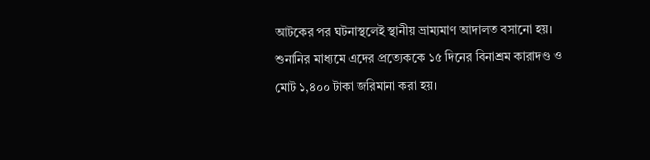আটকের পর ঘটনাস্থলেই স্থানীয় ভ্রাম্যমাণ আদালত বসানো হয়। শুনানির মাধ্যমে এদের প্রত্যেককে ১৫ দিনের বিনাশ্রম কারাদণ্ড ও মোট ১,৪০০ টাকা জরিমানা করা হয়।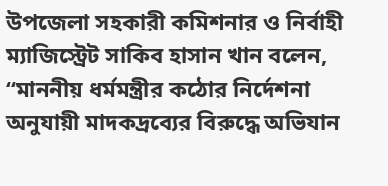উপজেলা সহকারী কমিশনার ও নির্বাহী ম্যাজিস্ট্রেট সাকিব হাসান খান বলেন, “মাননীয় ধর্মমন্ত্রীর কঠোর নির্দেশনা অনুযায়ী মাদকদ্রব্যের বিরুদ্ধে অভিযান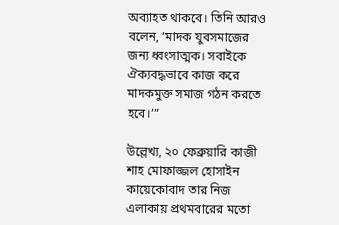অব্যাহত থাকবে। তিনি আরও বলেন, ‘মাদক যুবসমাজের জন্য ধ্বংসাত্মক। সবাইকে ঐক্যবদ্ধভাবে কাজ করে মাদকমুক্ত সমাজ গঠন করতে হবে।’”

উল্লেখ্য, ২০ ফেব্রুয়ারি কাজী শাহ মোফাজ্জল হোসাইন কায়েকোবাদ তার নিজ এলাকায় প্রথমবারের মতো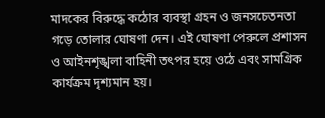মাদকের বিরুদ্ধে কঠোর ব্যবস্থা গ্রহন ও জনসচেতনতা গড়ে তোলার ঘোষণা দেন। এই ঘোষণা পেরুলে প্রশাসন ও আইনশৃঙ্খলা বাহিনী তৎপর হয়ে ওঠে এবং সামগ্রিক কার্যক্রম দৃশ্যমান হয়।